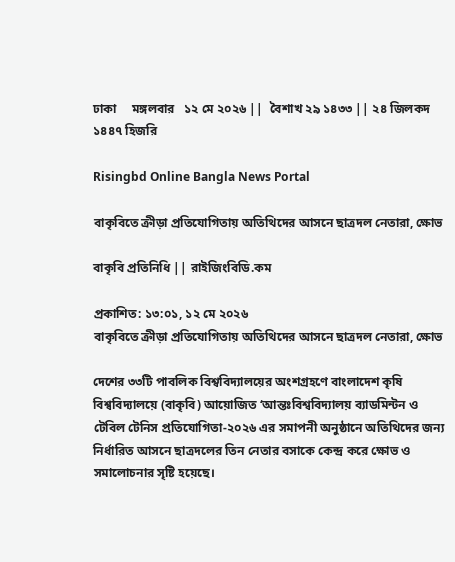ঢাকা     মঙ্গলবার   ১২ মে ২০২৬ ||  বৈশাখ ২৯ ১৪৩৩ || ২৪ জিলকদ ১৪৪৭ হিজরি

Risingbd Online Bangla News Portal

বাকৃবিতে ক্রীড়া প্রতিযোগিতায় অতিথিদের আসনে ছাত্রদল নেতারা, ক্ষোভ

বাকৃবি প্রতিনিধি || রাইজিংবিডি.কম

প্রকাশিত: ১৩:০১, ১২ মে ২০২৬
বাকৃবিতে ক্রীড়া প্রতিযোগিতায় অতিথিদের আসনে ছাত্রদল নেতারা, ক্ষোভ

দেশের ৩৩টি পাবলিক বিশ্ববিদ্যালয়ের অংশগ্রহণে বাংলাদেশ কৃষি বিশ্ববিদ্যালয়ে (বাকৃবি) আয়োজিত ‘আন্তঃবিশ্ববিদ্যালয় ব্যাডমিন্টন ও টেবিল টেনিস প্রতিযোগিতা-২০২৬ এর সমাপনী অনুষ্ঠানে অতিথিদের জন্য নির্ধারিত আসনে ছাত্রদলের তিন নেতার বসাকে কেন্দ্র করে ক্ষোভ ও সমালোচনার সৃষ্টি হয়েছে।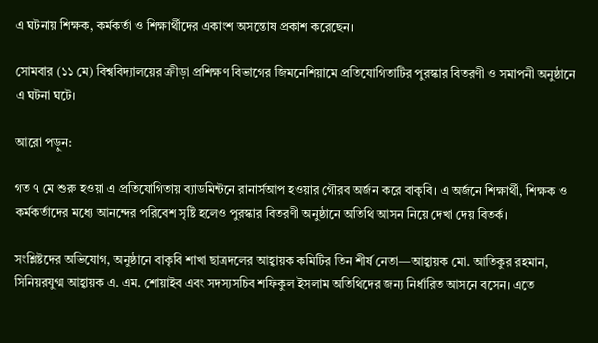এ ঘটনায় শিক্ষক, কর্মকর্তা ও শিক্ষার্থীদের একাংশ অসন্তোষ প্রকাশ করেছেন।

সোমবার (১১ মে) বিশ্ববিদ্যালয়ের ক্রীড়া প্রশিক্ষণ বিভাগের জিমনেশিয়ামে প্রতিযোগিতাটির পুরস্কার বিতরণী ও সমাপনী অনুষ্ঠানে এ ঘটনা ঘটে।

আরো পড়ুন:

গত ৭ মে শুরু হওয়া এ প্রতিযোগিতায় ব্যাডমিন্টনে রানার্সআপ হওয়ার গৌরব অর্জন করে বাকৃবি। এ অর্জনে শিক্ষার্থী, শিক্ষক ও কর্মকর্তাদের মধ্যে আনন্দের পরিবেশ সৃষ্টি হলেও পুরস্কার বিতরণী অনুষ্ঠানে অতিথি আসন নিয়ে দেখা দেয় বিতর্ক।

সংশ্লিষ্টদের অভিযোগ, অনুষ্ঠানে বাকৃবি শাখা ছাত্রদলের আহ্বায়ক কমিটির তিন শীর্ষ নেতা—আহ্বায়ক মো. আতিকুর রহমান, সিনিয়রযুগ্ম আহ্বায়ক এ. এম. শোয়াইব এবং সদস্যসচিব শফিকুল ইসলাম অতিথিদের জন্য নির্ধারিত আসনে বসেন। এতে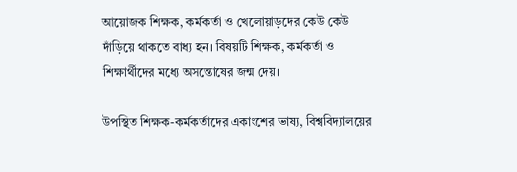আয়োজক শিক্ষক, কর্মকর্তা ও খেলোয়াড়দের কেউ কেউ দাঁড়িয়ে থাকতে বাধ্য হন। বিষয়টি শিক্ষক, কর্মকর্তা ও শিক্ষার্থীদের মধ্যে অসন্তোষের জন্ম দেয়।

উপস্থিত শিক্ষক-কর্মকর্তাদের একাংশের ভাষ্য, বিশ্ববিদ্যালয়ের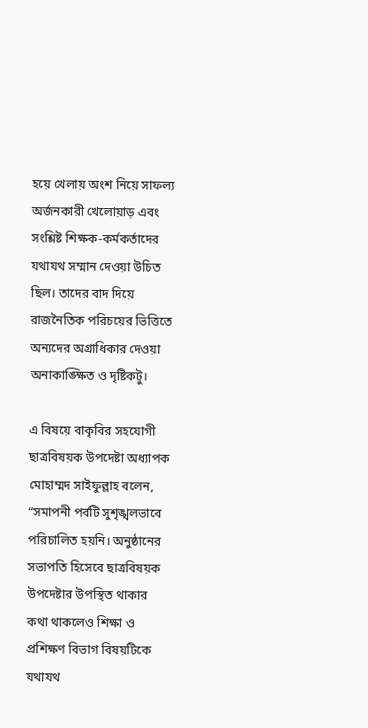হয়ে খেলায় অংশ নিয়ে সাফল্য অর্জনকারী খেলোয়াড় এবং সংশ্লিষ্ট শিক্ষক-কর্মকর্তাদের যথাযথ সম্মান দেওয়া উচিত ছিল। তাদের বাদ দিয়ে রাজনৈতিক পরিচয়ের ভিত্তিতে অন্যদের অগ্রাধিকার দেওয়া অনাকাঙ্ক্ষিত ও দৃষ্টিকটু।

এ বিষয়ে বাকৃবির সহযোগী ছাত্রবিষয়ক উপদেষ্টা অধ্যাপক মোহাম্মদ সাইফুল্লাহ বলেন, “সমাপনী পর্বটি সুশৃঙ্খলভাবে পরিচালিত হয়নি। অনুষ্ঠানের সভাপতি হিসেবে ছাত্রবিষয়ক উপদেষ্টার উপস্থিত থাকার কথা থাকলেও শিক্ষা ও প্রশিক্ষণ বিভাগ বিষয়টিকে যথাযথ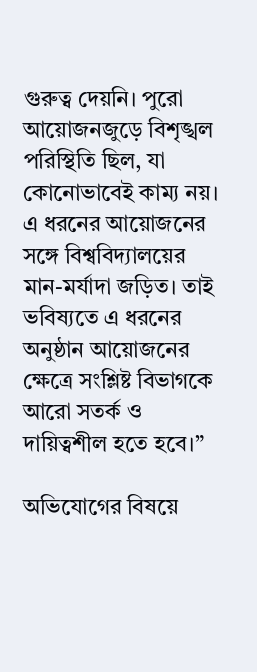গুরুত্ব দেয়নি। পুরো আয়োজনজুড়ে বিশৃঙ্খল পরিস্থিতি ছিল, যা কোনোভাবেই কাম্য নয়। এ ধরনের আয়োজনের সঙ্গে বিশ্ববিদ্যালয়ের মান-মর্যাদা জড়িত। তাই ভবিষ্যতে এ ধরনের অনুষ্ঠান আয়োজনের ক্ষেত্রে সংশ্লিষ্ট বিভাগকে আরো সতর্ক ও দায়িত্বশীল হতে হবে।”

অভিযোগের বিষয়ে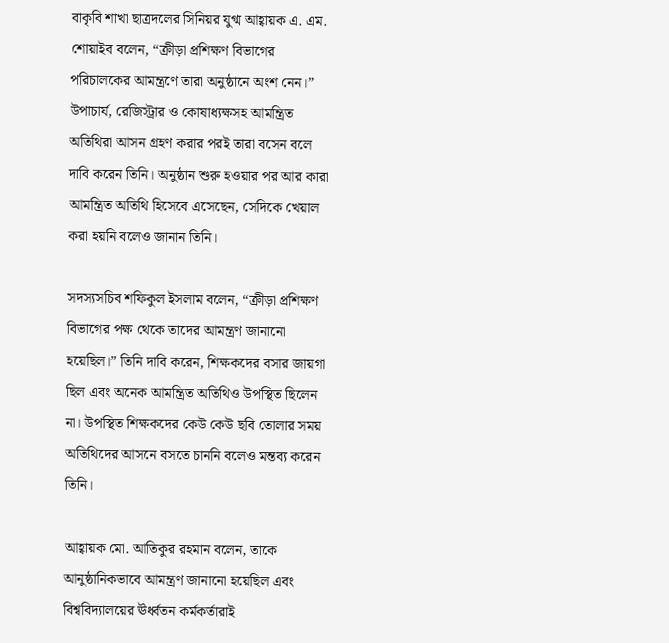বাকৃবি শাখা ছাত্রদলের সিনিয়র যুগ্ম আহ্বায়ক এ. এম. শোয়াইব বলেন, “ক্রীড়া প্রশিক্ষণ বিভাগের পরিচালকের আমন্ত্রণে তারা অনুষ্ঠানে অংশ নেন।” উপাচার্য, রেজিস্ট্রার ও কোষাধ্যক্ষসহ আমন্ত্রিত অতিথিরা আসন গ্রহণ করার পরই তারা বসেন বলে দাবি করেন তিনি। অনুষ্ঠান শুরু হওয়ার পর আর কারা আমন্ত্রিত অতিথি হিসেবে এসেছেন, সেদিকে খেয়াল করা হয়নি বলেও জানান তিনি।

সদস্যসচিব শফিকুল ইসলাম বলেন, “ক্রীড়া প্রশিক্ষণ বিভাগের পক্ষ থেকে তাদের আমন্ত্রণ জানানো হয়েছিল।” তিনি দাবি করেন, শিক্ষকদের বসার জায়গা ছিল এবং অনেক আমন্ত্রিত অতিথিও উপস্থিত ছিলেন না। উপস্থিত শিক্ষকদের কেউ কেউ ছবি তোলার সময় অতিথিদের আসনে বসতে চাননি বলেও মন্তব্য করেন তিনি।

আহ্বায়ক মো. আতিকুর রহমান বলেন, তাকে আনুষ্ঠানিকভাবে আমন্ত্রণ জানানো হয়েছিল এবং বিশ্ববিদ্যালয়ের ঊর্ধ্বতন কর্মকর্তারাই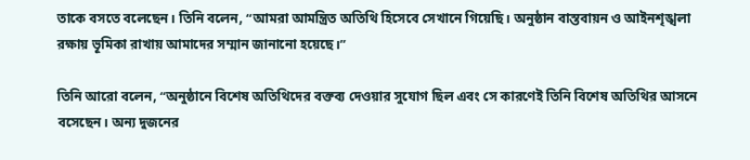তাকে বসতে বলেছেন। তিনি বলেন, “আমরা আমন্ত্রিত অতিথি হিসেবে সেখানে গিয়েছি। অনুষ্ঠান বাস্তবায়ন ও আইনশৃঙ্খলা রক্ষায় ভূমিকা রাখায় আমাদের সম্মান জানানো হয়েছে।”

তিনি আরো বলেন, “অনুষ্ঠানে বিশেষ অতিথিদের বক্তব্য দেওয়ার সুযোগ ছিল এবং সে কারণেই তিনি বিশেষ অতিথির আসনে বসেছেন। অন্য দুজনের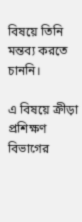বিষয়ে তিনি মন্তব্য করতে চাননি।

এ বিষয়ে ক্রীড়া প্রশিক্ষণ বিভাগের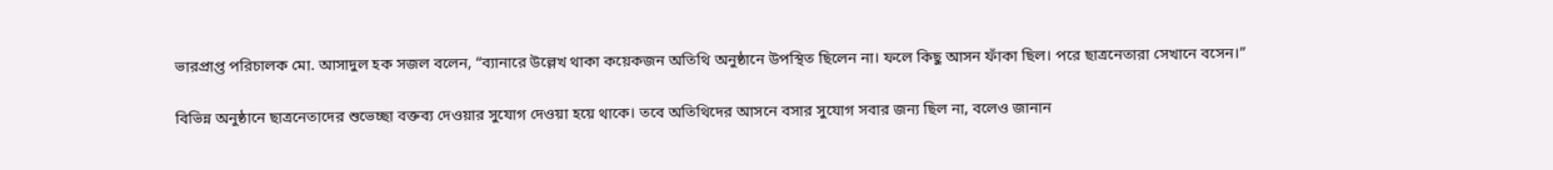ভারপ্রাপ্ত পরিচালক মো. আসাদুল হক সজল বলেন, “ব্যানারে উল্লেখ থাকা কয়েকজন অতিথি অনুষ্ঠানে উপস্থিত ছিলেন না। ফলে কিছু আসন ফাঁকা ছিল। পরে ছাত্রনেতারা সেখানে বসেন।”

বিভিন্ন অনুষ্ঠানে ছাত্রনেতাদের শুভেচ্ছা বক্তব্য দেওয়ার সুযোগ দেওয়া হয়ে থাকে। তবে অতিথিদের আসনে বসার সুযোগ সবার জন্য ছিল না, বলেও জানান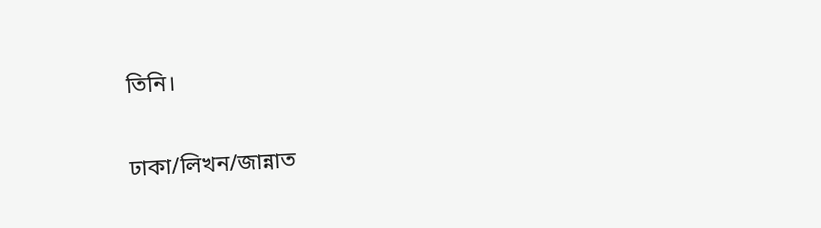তিনি।

ঢাকা/লিখন/জান্নাত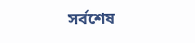সর্বশেষ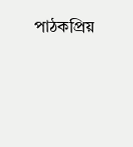পাঠকপ্রিয়